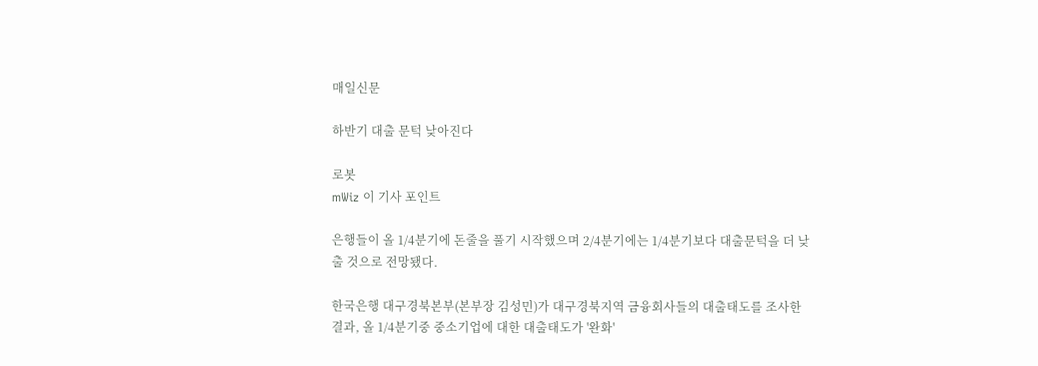매일신문

하반기 대출 문턱 낮아진다

로봇
mWiz 이 기사 포인트

은행들이 올 1/4분기에 돈줄을 풀기 시작했으며 2/4분기에는 1/4분기보다 대출문턱을 더 낮출 것으로 전망됐다.

한국은행 대구경북본부(본부장 김성민)가 대구경북지역 금융회사들의 대출태도를 조사한 결과, 올 1/4분기중 중소기업에 대한 대출태도가 '완화'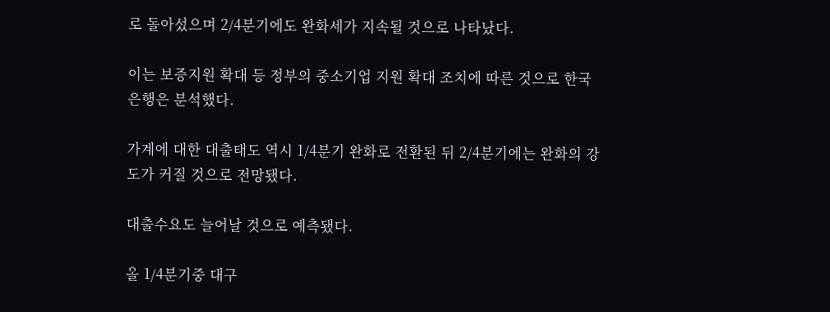로 돌아섰으며 2/4분기에도 완화세가 지속될 것으로 나타났다.

이는 보증지원 확대 등 정부의 중소기업 지원 확대 조치에 따른 것으로 한국은행은 분석했다.

가계에 대한 대출태도 역시 1/4분기 완화로 전환된 뒤 2/4분기에는 완화의 강도가 커질 것으로 전망됐다.

대출수요도 늘어날 것으로 예측됐다.

올 1/4분기중 대구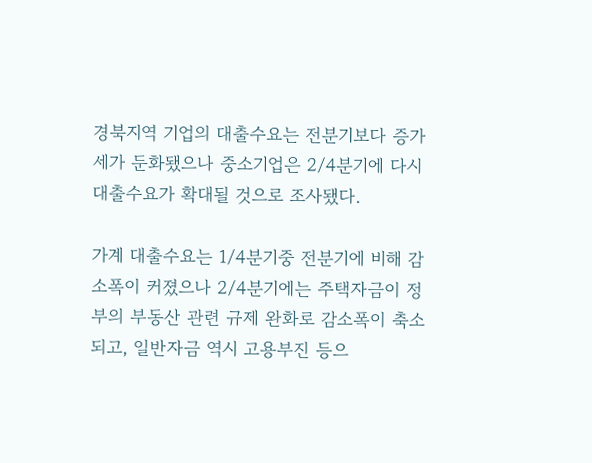경북지역 기업의 대출수요는 전분기보다 증가세가 둔화됐으나 중소기업은 2/4분기에 다시 대출수요가 확대될 것으로 조사됐다.

가계 대출수요는 1/4분기중 전분기에 비해 감소폭이 커졌으나 2/4분기에는 주택자금이 정부의 부동산 관련 규제 완화로 감소폭이 축소되고, 일반자금 역시 고용부진 등으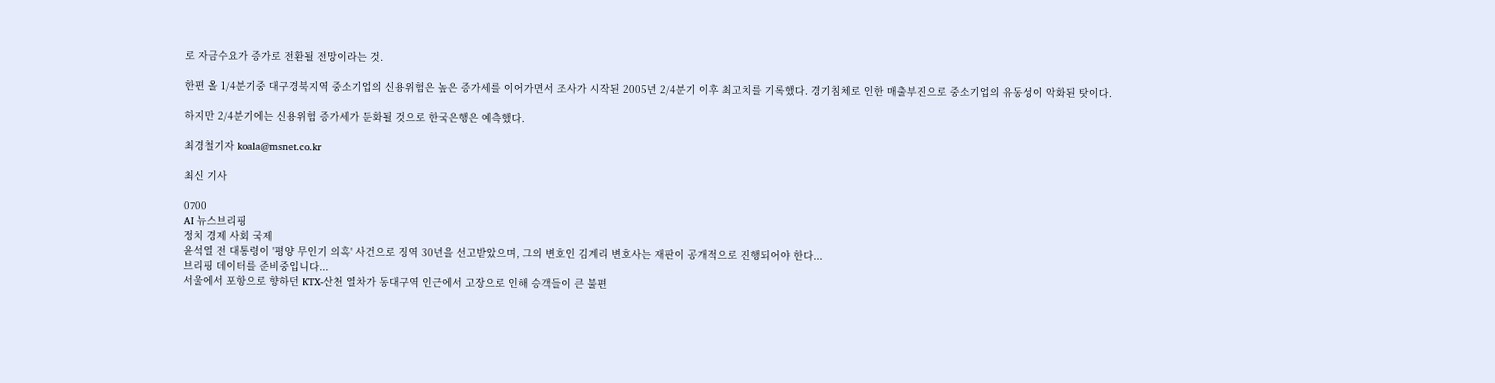로 자금수요가 증가로 전환될 전망이라는 것.

한편 올 1/4분기중 대구경북지역 중소기업의 신용위험은 높은 증가세를 이어가면서 조사가 시작된 2005년 2/4분기 이후 최고치를 기록했다. 경기침체로 인한 매출부진으로 중소기업의 유동성이 악화된 탓이다.

하지만 2/4분기에는 신용위험 증가세가 둔화될 것으로 한국은행은 예측했다.

최경철기자 koala@msnet.co.kr

최신 기사

0700
AI 뉴스브리핑
정치 경제 사회 국제
윤석열 전 대통령이 '평양 무인기 의혹' 사건으로 징역 30년을 선고받았으며, 그의 변호인 김계리 변호사는 재판이 공개적으로 진행되어야 한다...
브리핑 데이터를 준비중입니다...
서울에서 포항으로 향하던 KTX-산천 열차가 동대구역 인근에서 고장으로 인해 승객들이 큰 불편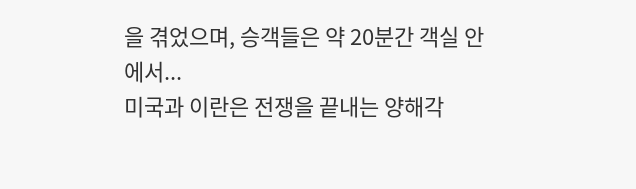을 겪었으며, 승객들은 약 20분간 객실 안에서...
미국과 이란은 전쟁을 끝내는 양해각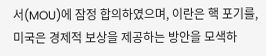서(MOU)에 잠정 합의하였으며, 이란은 핵 포기를, 미국은 경제적 보상을 제공하는 방안을 모색하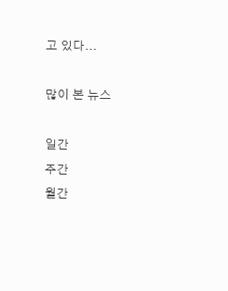고 있다...

많이 본 뉴스

일간
주간
월간